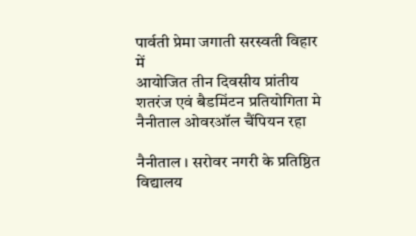पार्वती प्रेमा जगाती सरस्वती विहार में
आयोजित तीन दिवसीय प्रांतीय शतरंज एवं बैडमिंटन प्रतियोगिता मे
नैनीताल ओवरऑल चैंपियन रहा

नैनीताल । सरोवर नगरी के प्रतिष्ठित विद्यालय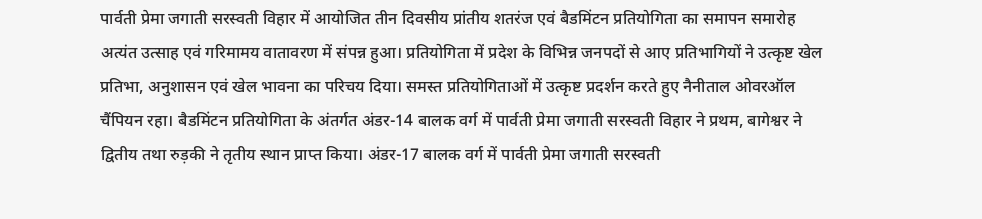पार्वती प्रेमा जगाती सरस्वती विहार में आयोजित तीन दिवसीय प्रांतीय शतरंज एवं बैडमिंटन प्रतियोगिता का समापन समारोह अत्यंत उत्साह एवं गरिमामय वातावरण में संपन्न हुआ। प्रतियोगिता में प्रदेश के विभिन्न जनपदों से आए प्रतिभागियों ने उत्कृष्ट खेल प्रतिभा, अनुशासन एवं खेल भावना का परिचय दिया। समस्त प्रतियोगिताओं में उत्कृष्ट प्रदर्शन करते हुए नैनीताल ओवरऑल चैंपियन रहा। बैडमिंटन प्रतियोगिता के अंतर्गत अंडर-14 बालक वर्ग में पार्वती प्रेमा जगाती सरस्वती विहार ने प्रथम, बागेश्वर ने द्वितीय तथा रुड़की ने तृतीय स्थान प्राप्त किया। अंडर-17 बालक वर्ग में पार्वती प्रेमा जगाती सरस्वती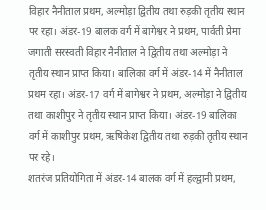विहार नैनीताल प्रथम, अल्मोड़ा द्वितीय तथा रुड़की तृतीय स्थान पर रहा। अंडर-19 बालक वर्ग में बागेश्वर ने प्रथम, पार्वती प्रेमा जगाती सरस्वती विहार नैनीताल ने द्वितीय तथा अल्मोड़ा ने तृतीय स्थान प्राप्त किया। बालिका वर्ग में अंडर-14 में नैनीताल प्रथम रहा। अंडर-17 वर्ग में बागेश्वर ने प्रथम, अल्मोड़ा ने द्वितीय तथा काशीपुर ने तृतीय स्थान प्राप्त किया। अंडर-19 बालिका वर्ग में काशीपुर प्रथम, ऋषिकेश द्वितीय तथा रुड़की तृतीय स्थान पर रहे।
शतरंज प्रतियोगिता में अंडर-14 बालक वर्ग में हल्द्वानी प्रथम,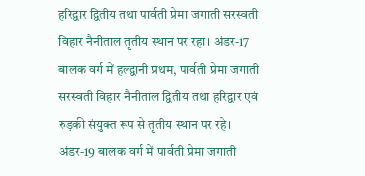हरिद्वार द्वितीय तथा पार्वती प्रेमा जगाती सरस्वती विहार नैनीताल तृतीय स्थान पर रहा। अंडर-17 बालक वर्ग में हल्द्वानी प्रथम, पार्वती प्रेमा जगाती सरस्वती विहार नैनीताल द्वितीय तथा हरिद्वार एवं रुड़की संयुक्त रूप से तृतीय स्थान पर रहे। अंडर-19 बालक वर्ग में पार्वती प्रेमा जगाती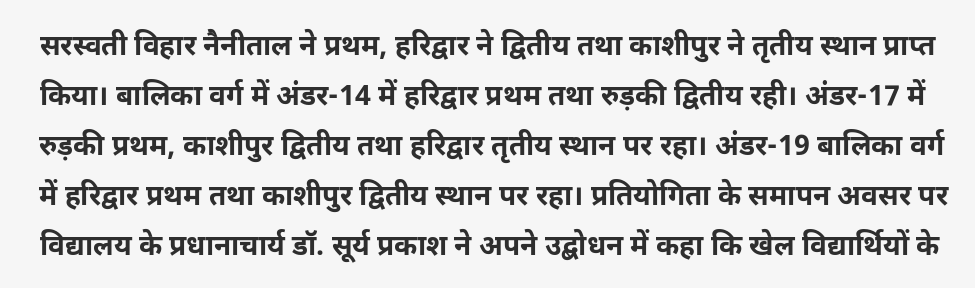सरस्वती विहार नैनीताल ने प्रथम, हरिद्वार ने द्वितीय तथा काशीपुर ने तृतीय स्थान प्राप्त किया। बालिका वर्ग में अंडर-14 में हरिद्वार प्रथम तथा रुड़की द्वितीय रही। अंडर-17 में रुड़की प्रथम, काशीपुर द्वितीय तथा हरिद्वार तृतीय स्थान पर रहा। अंडर-19 बालिका वर्ग में हरिद्वार प्रथम तथा काशीपुर द्वितीय स्थान पर रहा। प्रतियोगिता के समापन अवसर पर विद्यालय के प्रधानाचार्य डॉ. सूर्य प्रकाश ने अपने उद्बोधन में कहा कि खेल विद्यार्थियों के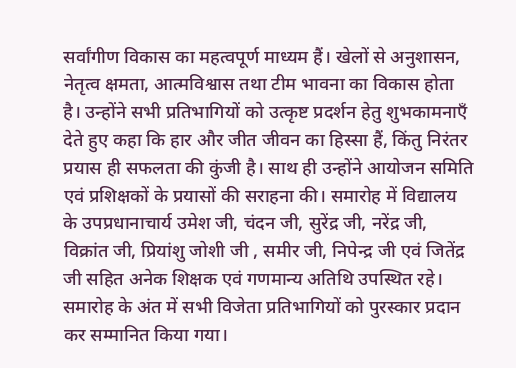सर्वांगीण विकास का महत्वपूर्ण माध्यम हैं। खेलों से अनुशासन, नेतृत्व क्षमता, आत्मविश्वास तथा टीम भावना का विकास होता है। उन्होंने सभी प्रतिभागियों को उत्कृष्ट प्रदर्शन हेतु शुभकामनाएँ देते हुए कहा कि हार और जीत जीवन का हिस्सा हैं, किंतु निरंतर प्रयास ही सफलता की कुंजी है। साथ ही उन्होंने आयोजन समिति एवं प्रशिक्षकों के प्रयासों की सराहना की। समारोह में विद्यालय के उपप्रधानाचार्य उमेश जी, चंदन जी, सुरेंद्र जी, नरेंद्र जी, विक्रांत जी, प्रियांशु जोशी जी , समीर जी, निपेन्द्र जी एवं जितेंद्र जी सहित अनेक शिक्षक एवं गणमान्य अतिथि उपस्थित रहे। समारोह के अंत में सभी विजेता प्रतिभागियों को पुरस्कार प्रदान कर सम्मानित किया गया।